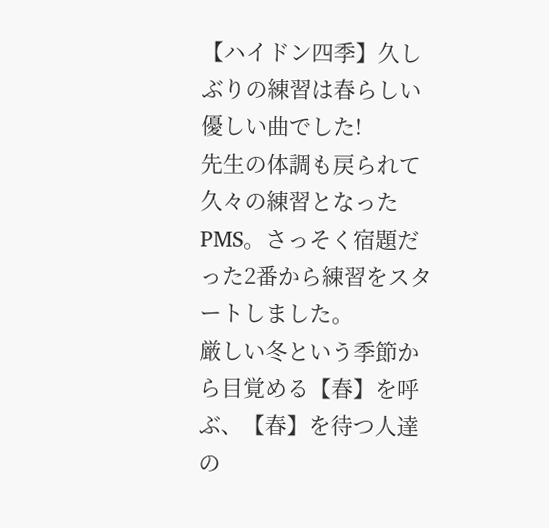【ハイドン四季】久しぶりの練習は春らしい優しい曲でした!
先生の体調も戻られて久々の練習となったPMS。さっそく宿題だった2番から練習をスタートしました。
厳しい冬という季節から目覚める【春】を呼ぶ、【春】を待つ人達の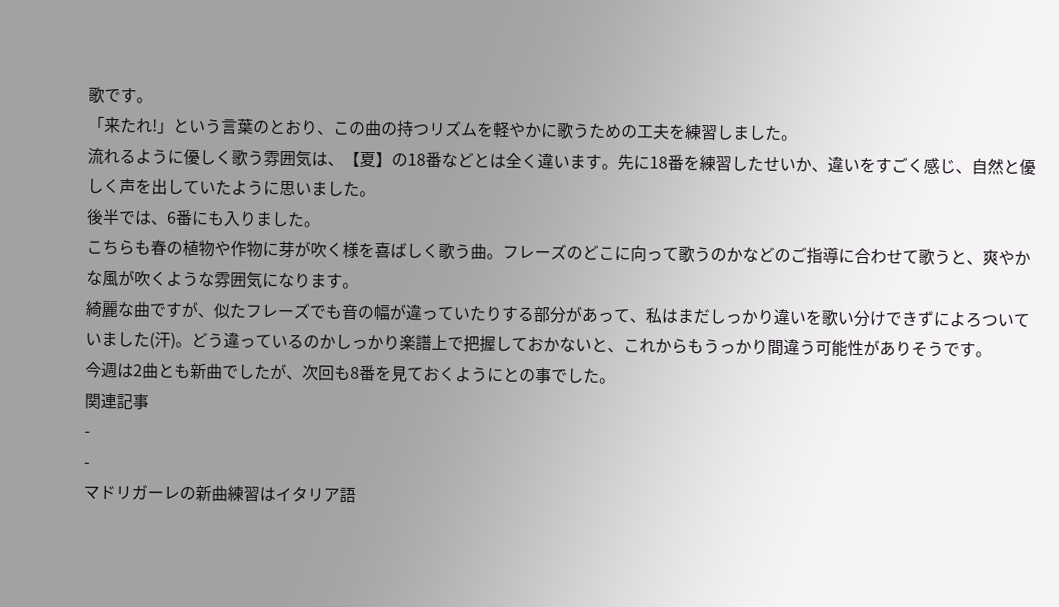歌です。
「来たれ!」という言葉のとおり、この曲の持つリズムを軽やかに歌うための工夫を練習しました。
流れるように優しく歌う雰囲気は、【夏】の18番などとは全く違います。先に18番を練習したせいか、違いをすごく感じ、自然と優しく声を出していたように思いました。
後半では、6番にも入りました。
こちらも春の植物や作物に芽が吹く様を喜ばしく歌う曲。フレーズのどこに向って歌うのかなどのご指導に合わせて歌うと、爽やかな風が吹くような雰囲気になります。
綺麗な曲ですが、似たフレーズでも音の幅が違っていたりする部分があって、私はまだしっかり違いを歌い分けできずによろついていました(汗)。どう違っているのかしっかり楽譜上で把握しておかないと、これからもうっかり間違う可能性がありそうです。
今週は2曲とも新曲でしたが、次回も8番を見ておくようにとの事でした。
関連記事
-
-
マドリガーレの新曲練習はイタリア語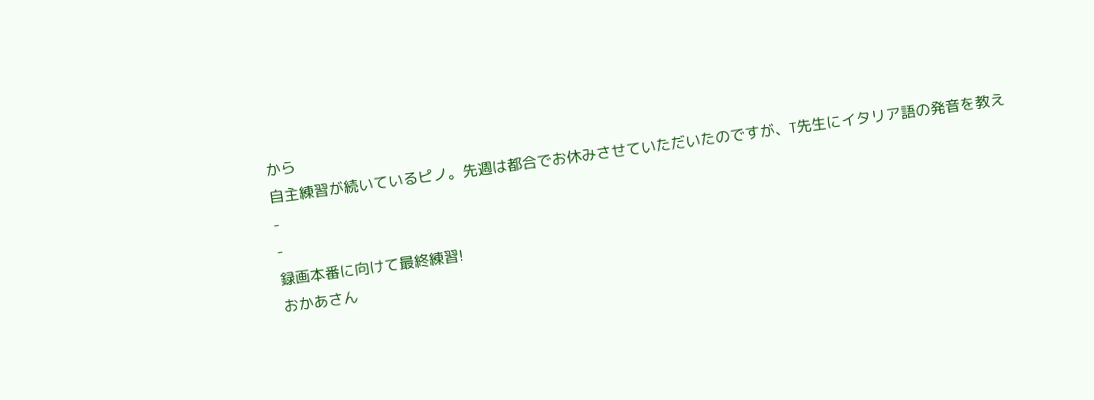から
自主練習が続いているピノ。先週は都合でお休みさせていただいたのですが、T先生にイタリア語の発音を教え
-
-
録画本番に向けて最終練習!
おかあさん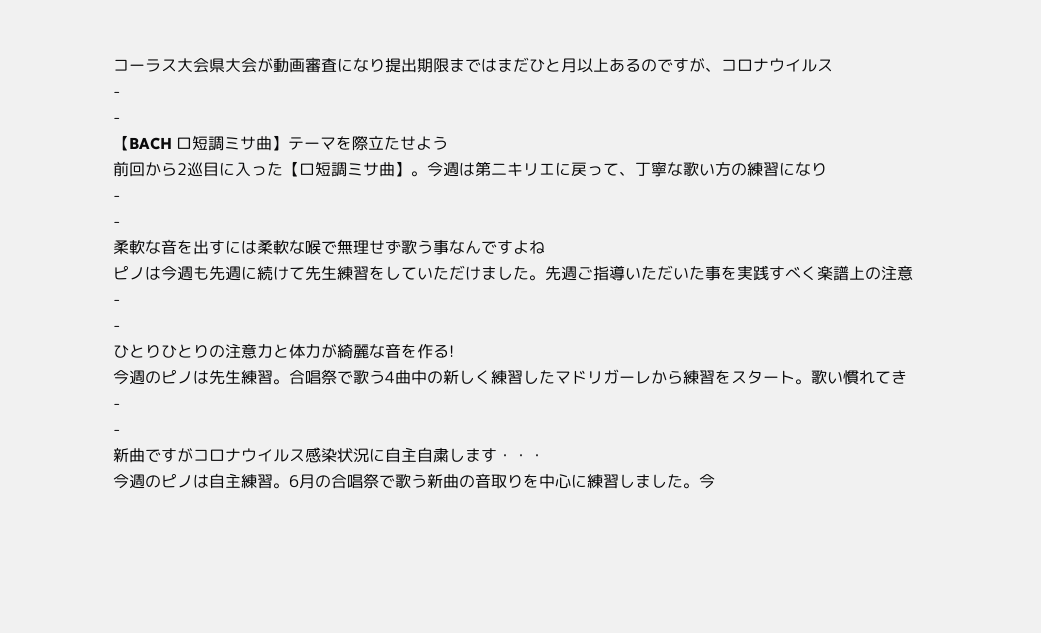コーラス大会県大会が動画審査になり提出期限まではまだひと月以上あるのですが、コロナウイルス
-
-
【BACH ロ短調ミサ曲】テーマを際立たせよう
前回から2巡目に入った【ロ短調ミサ曲】。今週は第二キリエに戻って、丁寧な歌い方の練習になり
-
-
柔軟な音を出すには柔軟な喉で無理せず歌う事なんですよね
ピノは今週も先週に続けて先生練習をしていただけました。先週ご指導いただいた事を実践すべく楽譜上の注意
-
-
ひとりひとりの注意力と体力が綺麗な音を作る!
今週のピノは先生練習。合唱祭で歌う4曲中の新しく練習したマドリガーレから練習をスタート。歌い慣れてき
-
-
新曲ですがコロナウイルス感染状況に自主自粛します・・・
今週のピノは自主練習。6月の合唱祭で歌う新曲の音取りを中心に練習しました。今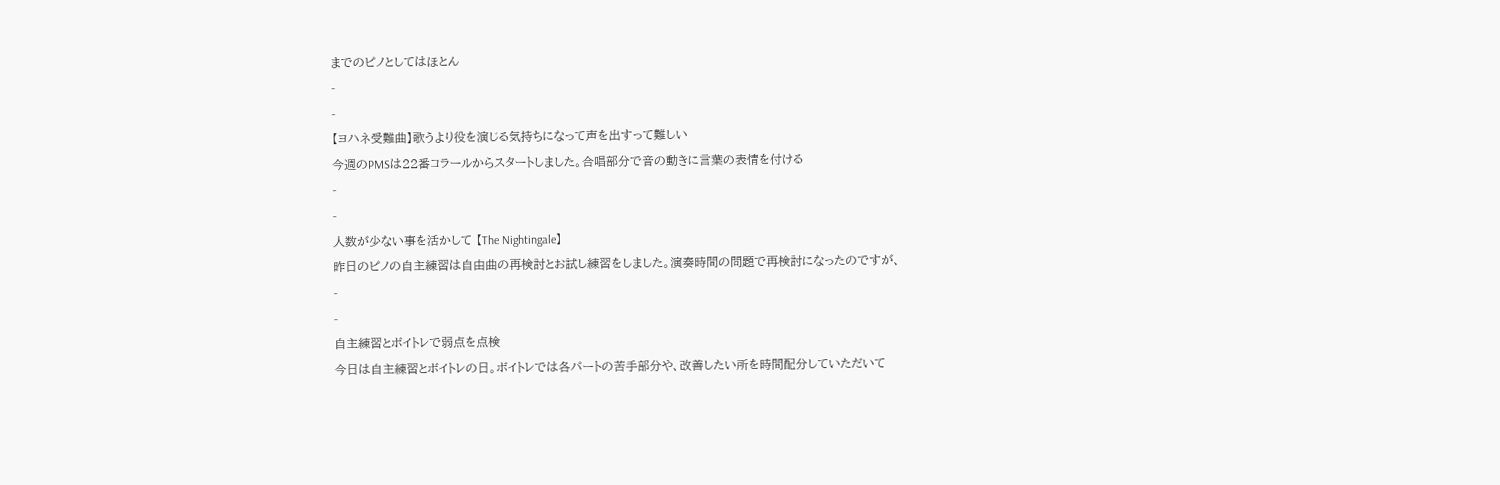までのピノとしてはほとん
-
-
【ヨハネ受難曲】歌うより役を演じる気持ちになって声を出すって難しい
今週のPMSは22番コラールからスタートしました。合唱部分で音の動きに言葉の表情を付ける
-
-
人数が少ない事を活かして 【The Nightingale】
昨日のピノの自主練習は自由曲の再検討とお試し練習をしました。演奏時間の問題で再検討になったのですが、
-
-
自主練習とボイトレで弱点を点検
今日は自主練習とボイトレの日。ボイトレでは各パートの苦手部分や、改善したい所を時間配分していただいて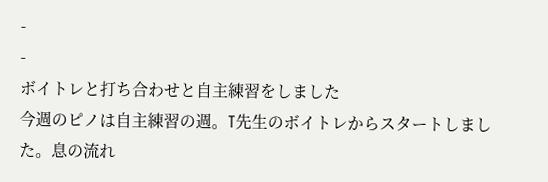-
-
ボイトレと打ち合わせと自主練習をしました
今週のピノは自主練習の週。T先生のボイトレからスタートしました。息の流れ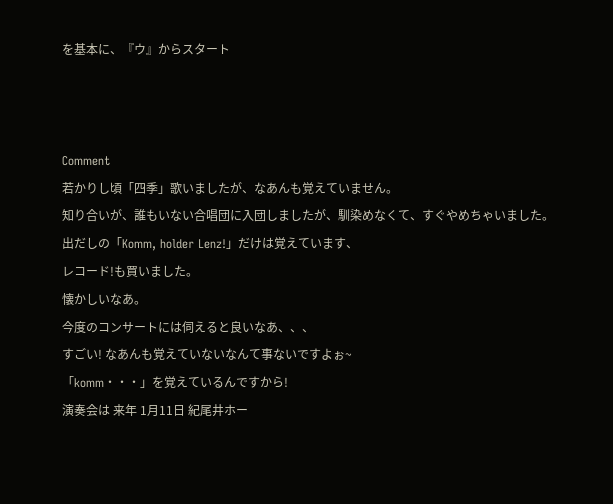を基本に、『ウ』からスタート



Comment
若かりし頃「四季」歌いましたが、なあんも覚えていません。
知り合いが、誰もいない合唱団に入団しましたが、馴染めなくて、すぐやめちゃいました。
出だしの「Komm, holder Lenz!」だけは覚えています、
レコード!も買いました。
懐かしいなあ。
今度のコンサートには伺えると良いなあ、、、
すごい! なあんも覚えていないなんて事ないですよぉ~
「komm・・・」を覚えているんですから!
演奏会は 来年 1月11日 紀尾井ホー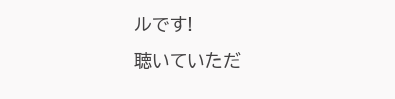ルです!
聴いていただ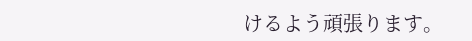けるよう頑張ります。